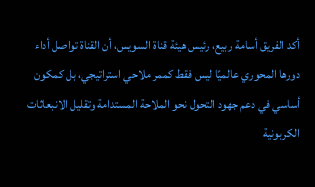أكد الفريق أسامة ربيع، رئيس هيئة قناة السويس، أن القناة تواصل أداء دورها المحوري عالميًا ليس فقط كممر ملاحي استراتيجي، بل كمكون أساسي في دعم جهود التحول نحو الملاحة المستدامة وتقليل الانبعاثات الكربونية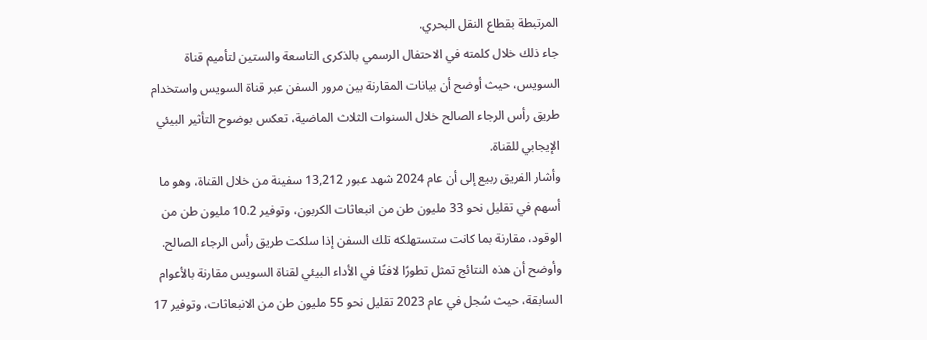المرتبطة بقطاع النقل البحري.
جاء ذلك خلال كلمته في الاحتفال الرسمي بالذكرى التاسعة والستين لتأميم قناة السويس، حيث أوضح أن بيانات المقارنة بين مرور السفن عبر قناة السويس واستخدام طريق رأس الرجاء الصالح خلال السنوات الثلاث الماضية، تعكس بوضوح التأثير البيئي الإيجابي للقناة.
وأشار الفريق ربيع إلى أن عام 2024 شهد عبور 13,212 سفينة من خلال القناة، وهو ما أسهم في تقليل نحو 33 مليون طن من انبعاثات الكربون، وتوفير 10.2 مليون طن من الوقود، مقارنة بما كانت ستستهلكه تلك السفن إذا سلكت طريق رأس الرجاء الصالح.
وأوضح أن هذه النتائج تمثل تطورًا لافتًا في الأداء البيئي لقناة السويس مقارنة بالأعوام السابقة، حيث سُجل في عام 2023 تقليل نحو 55 مليون طن من الانبعاثات، وتوفير 17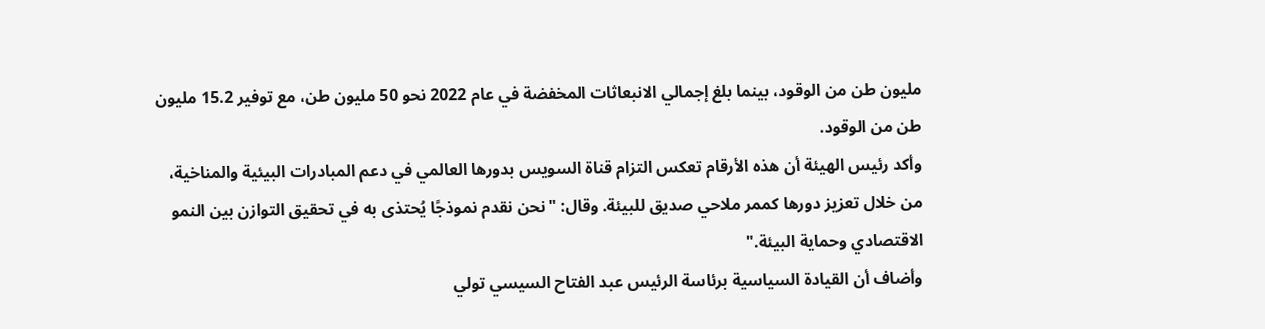مليون طن من الوقود، بينما بلغ إجمالي الانبعاثات المخفضة في عام 2022 نحو 50 مليون طن، مع توفير 15.2 مليون طن من الوقود.
وأكد رئيس الهيئة أن هذه الأرقام تعكس التزام قناة السويس بدورها العالمي في دعم المبادرات البيئية والمناخية، من خلال تعزيز دورها كممر ملاحي صديق للبيئة. وقال: "نحن نقدم نموذجًا يُحتذى به في تحقيق التوازن بين النمو الاقتصادي وحماية البيئة."
وأضاف أن القيادة السياسية برئاسة الرئيس عبد الفتاح السيسي تولي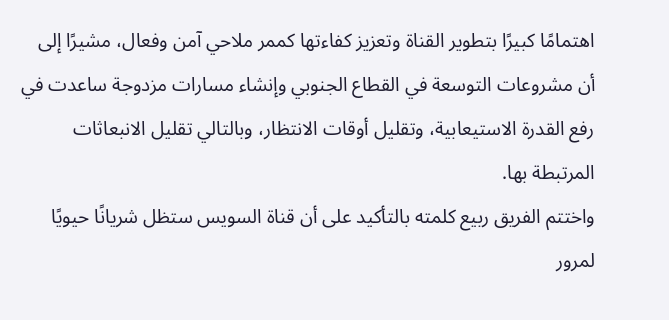اهتمامًا كبيرًا بتطوير القناة وتعزيز كفاءتها كممر ملاحي آمن وفعال، مشيرًا إلى أن مشروعات التوسعة في القطاع الجنوبي وإنشاء مسارات مزدوجة ساعدت في رفع القدرة الاستيعابية، وتقليل أوقات الانتظار، وبالتالي تقليل الانبعاثات المرتبطة بها.
واختتم الفريق ربيع كلمته بالتأكيد على أن قناة السويس ستظل شريانًا حيويًا لمرور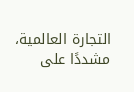التجارة العالمية، مشددًا على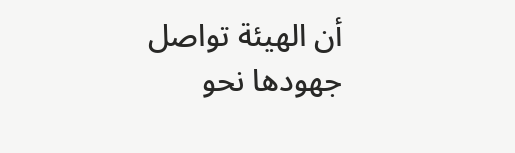أن الهيئة تواصل جهودها نحو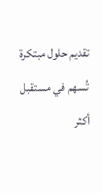تقديم حلول مبتكرة تُسهم في مستقبل أكثر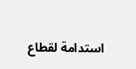استدامة لقطاع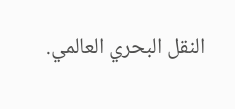النقل البحري العالمي.